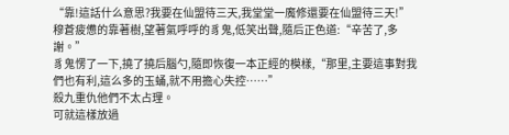“靠!這話什么意思?我要在仙盟待三天,我堂堂一魔修還要在仙盟待三天!”
穆蒼疲憊的靠著樹,望著氣呼呼的豸鬼,低笑出聲,隨后正色道:“辛苦了,多謝。”
豸鬼愣了一下,撓了撓后腦勺,隨即恢復一本正經的模樣,“那里,主要這事對我們也有利,這么多的玉蛹,就不用擔心失控……”
殺九重仇他們不太占理。
可就這樣放過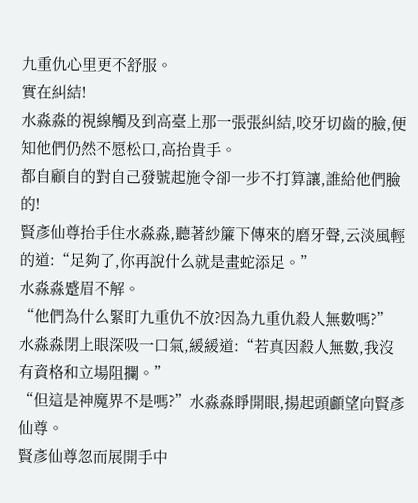九重仇心里更不舒服。
實在糾結!
水淼淼的視線觸及到高臺上那一張張糾結,咬牙切齒的臉,便知他們仍然不愿松口,高抬貴手。
都自顧自的對自己發號起施令卻一步不打算讓,誰給他們臉的!
賢彥仙尊抬手住水淼淼,聽著紗簾下傳來的磨牙聲,云淡風輕的道:“足夠了,你再說什么就是畫蛇添足。”
水淼淼蹙眉不解。
“他們為什么緊盯九重仇不放?因為九重仇殺人無數嗎?”
水淼淼閉上眼深吸一口氣,緩緩道:“若真因殺人無數,我沒有資格和立場阻攔。”
“但這是神魔界不是嗎?”水淼淼睜開眼,揚起頭顱望向賢彥仙尊。
賢彥仙尊忽而展開手中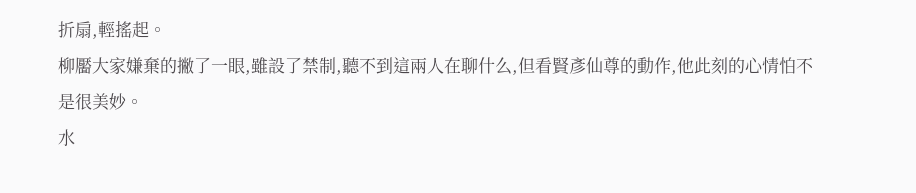折扇,輕搖起。
柳靨大家嫌棄的撇了一眼,雖設了禁制,聽不到這兩人在聊什么,但看賢彥仙尊的動作,他此刻的心情怕不是很美妙。
水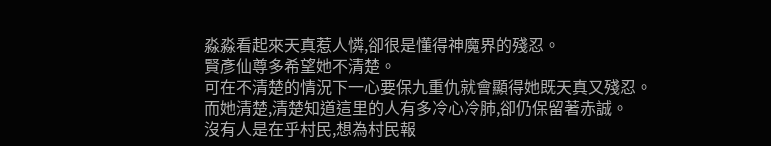淼淼看起來天真惹人憐,卻很是懂得神魔界的殘忍。
賢彥仙尊多希望她不清楚。
可在不清楚的情況下一心要保九重仇就會顯得她既天真又殘忍。
而她清楚,清楚知道這里的人有多冷心冷肺,卻仍保留著赤誠。
沒有人是在乎村民,想為村民報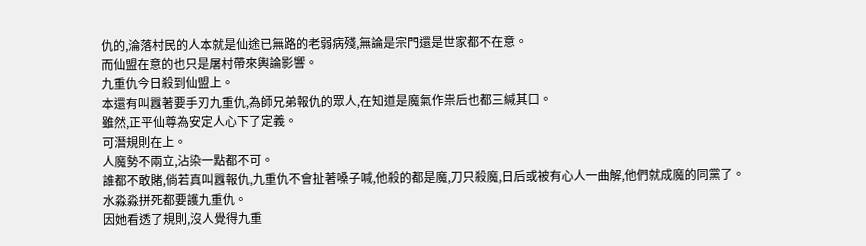仇的,淪落村民的人本就是仙途已無路的老弱病殘,無論是宗門還是世家都不在意。
而仙盟在意的也只是屠村帶來輿論影響。
九重仇今日殺到仙盟上。
本還有叫囂著要手刃九重仇,為師兄弟報仇的眾人,在知道是魔氣作祟后也都三緘其口。
雖然,正平仙尊為安定人心下了定義。
可潛規則在上。
人魔勢不兩立,沾染一點都不可。
誰都不敢賭,倘若真叫囂報仇,九重仇不會扯著嗓子喊,他殺的都是魔,刀只殺魔,日后或被有心人一曲解,他們就成魔的同黨了。
水淼淼拼死都要護九重仇。
因她看透了規則,沒人覺得九重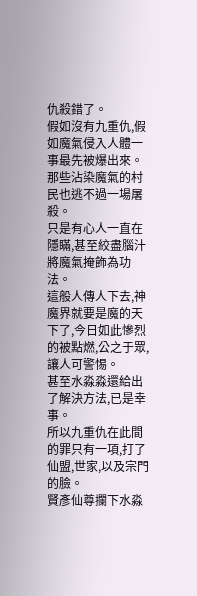仇殺錯了。
假如沒有九重仇,假如魔氣侵入人體一事最先被爆出來。
那些沾染魔氣的村民也逃不過一場屠殺。
只是有心人一直在隱瞞,甚至絞盡腦汁將魔氣掩飾為功法。
這般人傳人下去,神魔界就要是魔的天下了,今日如此慘烈的被點燃,公之于眾,讓人可警惕。
甚至水淼淼還給出了解決方法,已是幸事。
所以九重仇在此間的罪只有一項,打了仙盟,世家,以及宗門的臉。
賢彥仙尊攔下水淼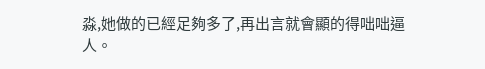淼,她做的已經足夠多了,再出言就會顯的得咄咄逼人。